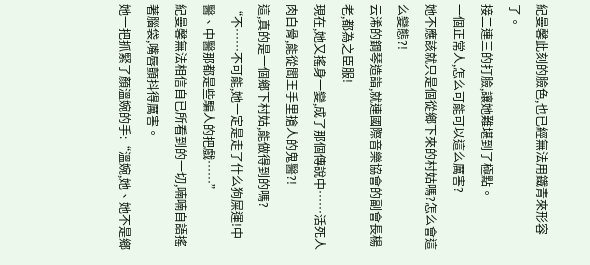紀曼馨此刻的臉色,也已經無法用鐵青來形容了。
接二連三的打臉,讓她難堪到了極點。
一個正常人,怎么可能可以這么厲害?
她不應該就只是個從鄉下來的村姑嗎?怎么會這么變態?!
云浠的鋼琴造詣,就連國際音樂協會的副會長楊老,都為之臣服!
現在,她又搖身一變,成了那個傳說中……活死人肉白骨,能從閻王手里搶人的鬼醫?!
這,真的是一個鄉下村姑,能做得到的嗎?
“不……不可能,她一定是走了什么狗屎運!中醫、中醫那都是些騙人的把戲……”
紀曼馨無法相信自已所看到的一切,喃喃自語搖著腦袋,嘴唇顫抖得厲害。
她一把抓緊了顏溫婉的手:“溫婉,她、她不是鄉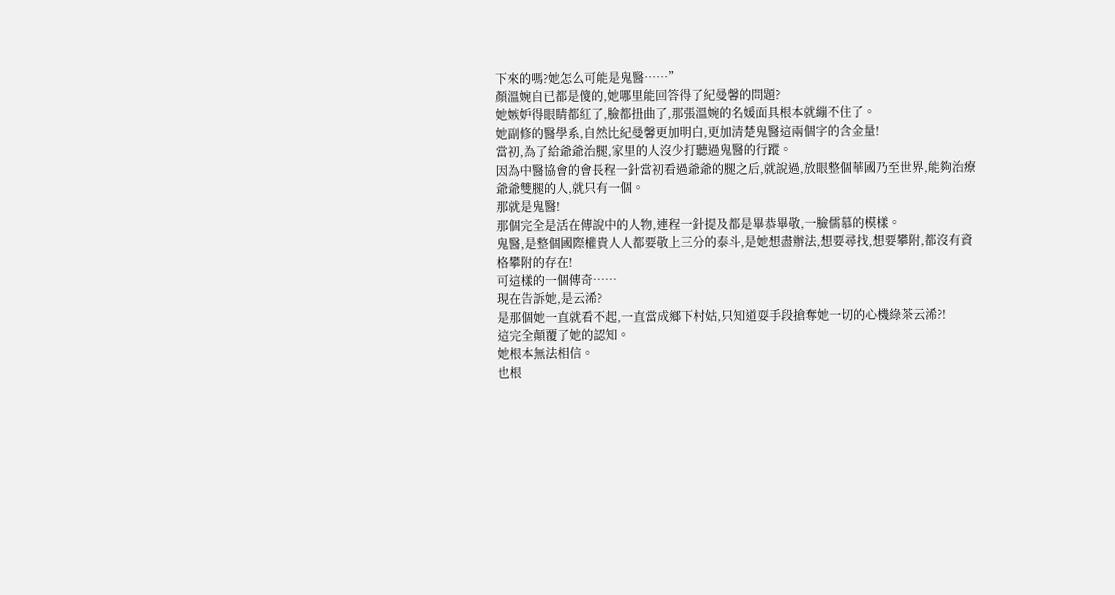下來的嗎?她怎么可能是鬼醫……”
顏溫婉自已都是傻的,她哪里能回答得了紀曼馨的問題?
她嫉妒得眼睛都紅了,臉都扭曲了,那張溫婉的名媛面具根本就繃不住了。
她副修的醫學系,自然比紀曼馨更加明白,更加清楚鬼醫這兩個字的含金量!
當初,為了給爺爺治腿,家里的人沒少打聽過鬼醫的行蹤。
因為中醫協會的會長程一針當初看過爺爺的腿之后,就說過,放眼整個華國乃至世界,能夠治療爺爺雙腿的人,就只有一個。
那就是鬼醫!
那個完全是活在傳說中的人物,連程一針提及都是畢恭畢敬,一臉儒慕的模樣。
鬼醫,是整個國際權貴人人都要敬上三分的泰斗,是她想盡辦法,想要尋找,想要攀附,都沒有資格攀附的存在!
可這樣的一個傳奇……
現在告訴她,是云浠?
是那個她一直就看不起,一直當成鄉下村姑,只知道耍手段搶奪她一切的心機綠茶云浠?!
這完全顛覆了她的認知。
她根本無法相信。
也根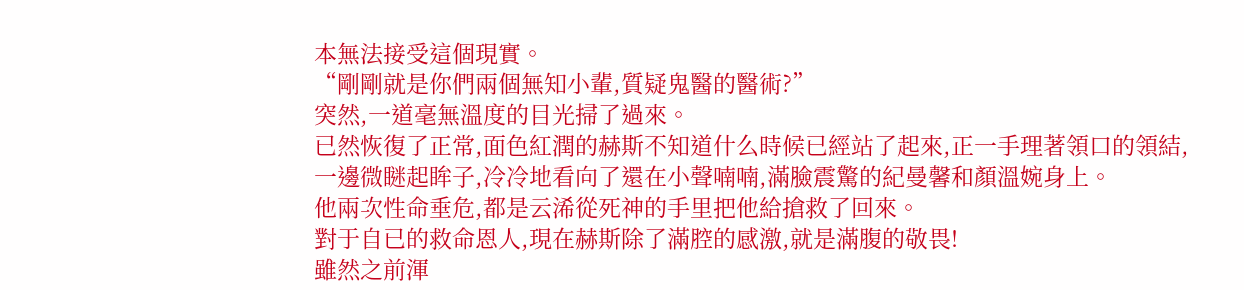本無法接受這個現實。
“剛剛就是你們兩個無知小輩,質疑鬼醫的醫術?”
突然,一道毫無溫度的目光掃了過來。
已然恢復了正常,面色紅潤的赫斯不知道什么時候已經站了起來,正一手理著領口的領結,一邊微瞇起眸子,冷冷地看向了還在小聲喃喃,滿臉震驚的紀曼馨和顏溫婉身上。
他兩次性命垂危,都是云浠從死神的手里把他給搶救了回來。
對于自已的救命恩人,現在赫斯除了滿腔的感激,就是滿腹的敬畏!
雖然之前渾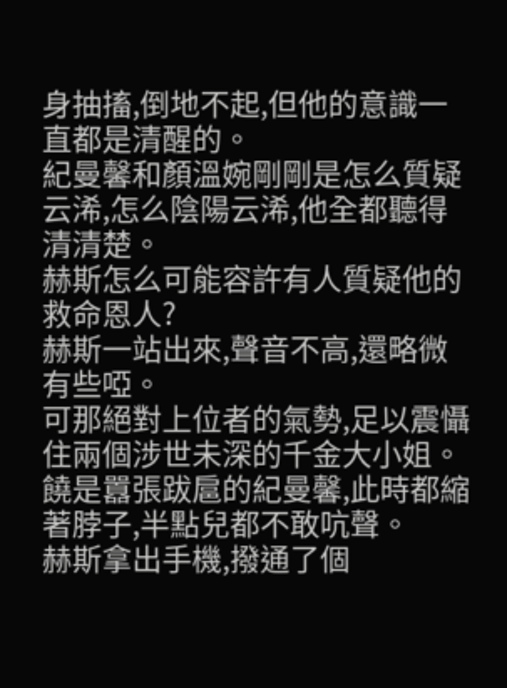身抽搐,倒地不起,但他的意識一直都是清醒的。
紀曼馨和顏溫婉剛剛是怎么質疑云浠,怎么陰陽云浠,他全都聽得清清楚。
赫斯怎么可能容許有人質疑他的救命恩人?
赫斯一站出來,聲音不高,還略微有些啞。
可那絕對上位者的氣勢,足以震懾住兩個涉世未深的千金大小姐。
饒是囂張跋扈的紀曼馨,此時都縮著脖子,半點兒都不敢吭聲。
赫斯拿出手機,撥通了個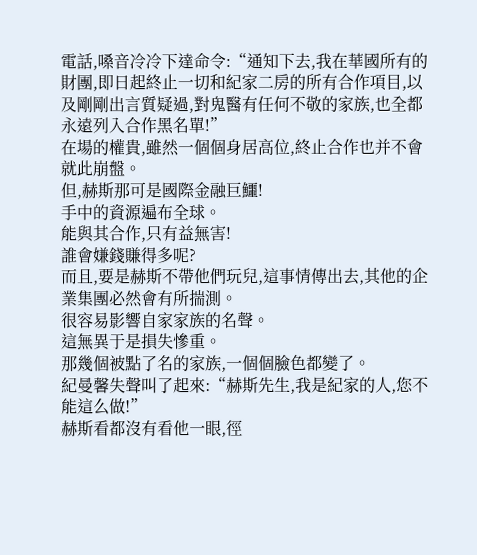電話,嗓音冷冷下達命令:“通知下去,我在華國所有的財團,即日起終止一切和紀家二房的所有合作項目,以及剛剛出言質疑過,對鬼醫有任何不敬的家族,也全都永遠列入合作黑名單!”
在場的權貴,雖然一個個身居高位,終止合作也并不會就此崩盤。
但,赫斯那可是國際金融巨鱷!
手中的資源遍布全球。
能與其合作,只有益無害!
誰會嫌錢賺得多呢?
而且,要是赫斯不帶他們玩兒,這事情傳出去,其他的企業集團必然會有所揣測。
很容易影響自家家族的名聲。
這無異于是損失慘重。
那幾個被點了名的家族,一個個臉色都變了。
紀曼馨失聲叫了起來:“赫斯先生,我是紀家的人,您不能這么做!”
赫斯看都沒有看他一眼,徑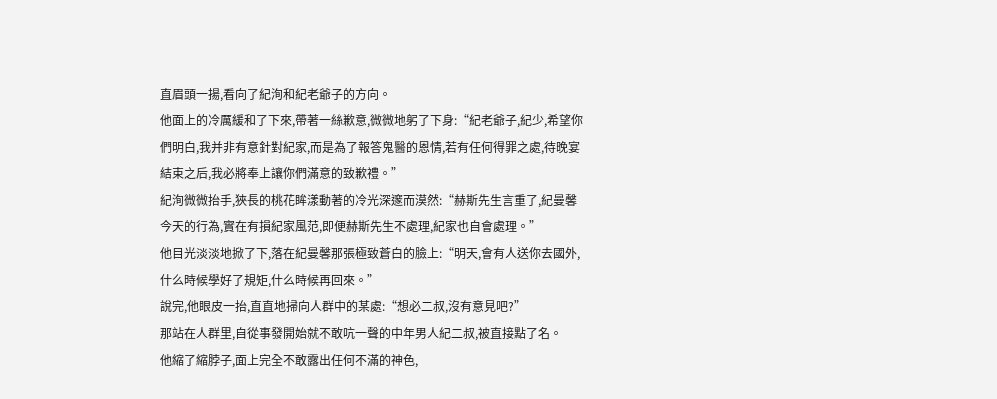直眉頭一揚,看向了紀洵和紀老爺子的方向。
他面上的冷厲緩和了下來,帶著一絲歉意,微微地躬了下身:“紀老爺子,紀少,希望你們明白,我并非有意針對紀家,而是為了報答鬼醫的恩情,若有任何得罪之處,待晚宴結束之后,我必將奉上讓你們滿意的致歉禮。”
紀洵微微抬手,狹長的桃花眸漾動著的冷光深邃而漠然:“赫斯先生言重了,紀曼馨今天的行為,實在有損紀家風范,即便赫斯先生不處理,紀家也自會處理。”
他目光淡淡地掀了下,落在紀曼馨那張極致蒼白的臉上:“明天,會有人送你去國外,什么時候學好了規矩,什么時候再回來。”
說完,他眼皮一抬,直直地掃向人群中的某處:“想必二叔,沒有意見吧?”
那站在人群里,自從事發開始就不敢吭一聲的中年男人紀二叔,被直接點了名。
他縮了縮脖子,面上完全不敢露出任何不滿的神色,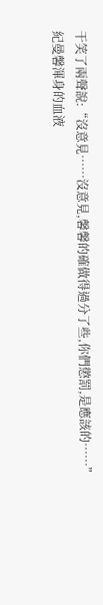干笑了兩聲說:“沒意見……沒意見,馨馨的確做得過分了些,你們懲罰,是應該的……”
紀曼馨渾身的血液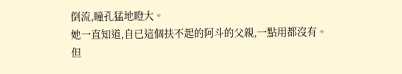倒流,瞳孔猛地瞪大。
她一直知道,自已這個扶不起的阿斗的父親,一點用都沒有。
但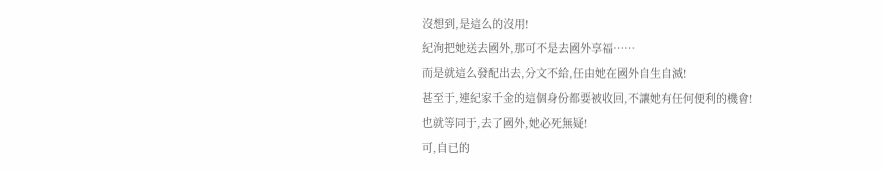沒想到,是這么的沒用!
紀洵把她送去國外,那可不是去國外享福……
而是就這么發配出去,分文不給,任由她在國外自生自滅!
甚至于,連紀家千金的這個身份都要被收回,不讓她有任何便利的機會!
也就等同于,去了國外,她必死無疑!
可,自已的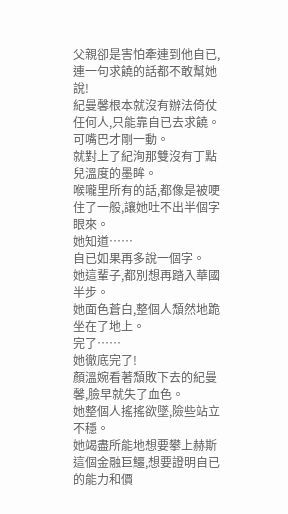父親卻是害怕牽連到他自已,連一句求饒的話都不敢幫她說!
紀曼馨根本就沒有辦法倚仗任何人,只能靠自已去求饒。
可嘴巴才剛一動。
就對上了紀洵那雙沒有丁點兒溫度的墨眸。
喉嚨里所有的話,都像是被哽住了一般,讓她吐不出半個字眼來。
她知道……
自已如果再多說一個字。
她這輩子,都別想再踏入華國半步。
她面色蒼白,整個人頹然地跪坐在了地上。
完了……
她徹底完了!
顏溫婉看著頹敗下去的紀曼馨,臉早就失了血色。
她整個人搖搖欲墜,險些站立不穩。
她竭盡所能地想要攀上赫斯這個金融巨鱷,想要證明自已的能力和價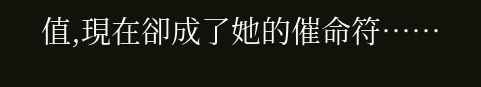值,現在卻成了她的催命符……